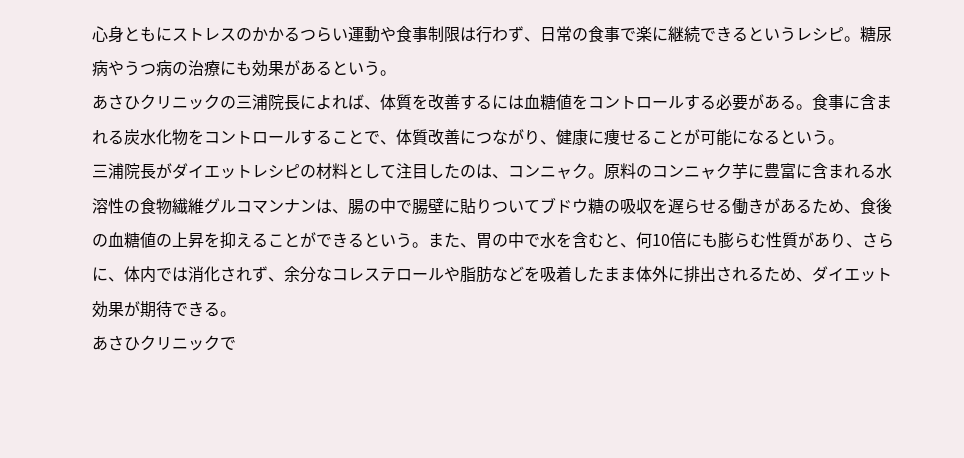心身ともにストレスのかかるつらい運動や食事制限は行わず、日常の食事で楽に継続できるというレシピ。糖尿病やうつ病の治療にも効果があるという。
あさひクリニックの三浦院長によれば、体質を改善するには血糖値をコントロールする必要がある。食事に含まれる炭水化物をコントロールすることで、体質改善につながり、健康に痩せることが可能になるという。
三浦院長がダイエットレシピの材料として注目したのは、コンニャク。原料のコンニャク芋に豊富に含まれる水溶性の食物繊維グルコマンナンは、腸の中で腸壁に貼りついてブドウ糖の吸収を遅らせる働きがあるため、食後の血糖値の上昇を抑えることができるという。また、胃の中で水を含むと、何10倍にも膨らむ性質があり、さらに、体内では消化されず、余分なコレステロールや脂肪などを吸着したまま体外に排出されるため、ダイエット効果が期待できる。
あさひクリニックで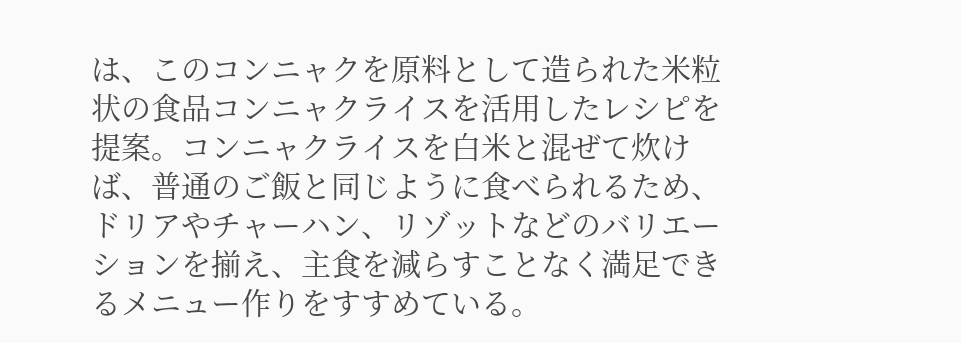は、このコンニャクを原料として造られた米粒状の食品コンニャクライスを活用したレシピを提案。コンニャクライスを白米と混ぜて炊けば、普通のご飯と同じように食べられるため、ドリアやチャーハン、リゾットなどのバリエーションを揃え、主食を減らすことなく満足できるメニュー作りをすすめている。